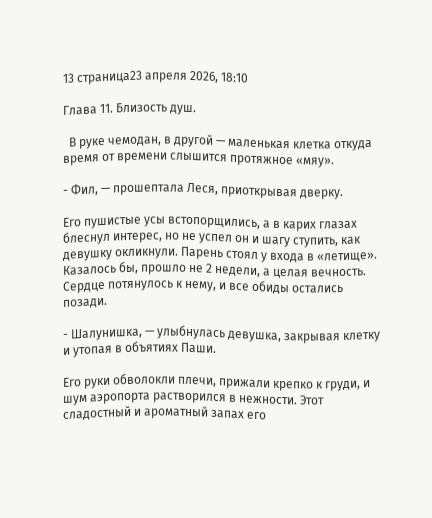13 страница23 апреля 2026, 18:10

Глава 11. Близость душ.

  В руке чемодан, в другой — маленькая клетка откуда время от времени слышится протяжное «мяу».

- Фил, — прошептала Леся, приоткрывая дверку.

Его пушистые усы встопорщились, а в карих глазах блеснул интерес, но не успел он и шагу ступить, как девушку окликнули. Парень стоял у входа в «летище». Казалось бы, прошло не 2 недели, а целая вечность. Сердце потянулось к нему, и все обиды остались позади.

- Шалунишка, — улыбнулась девушка, закрывая клетку и утопая в объятиях Паши.

Его руки обволокли плечи, прижали крепко к груди, и шум аэропорта растворился в нежности. Этот сладостный и ароматный запах его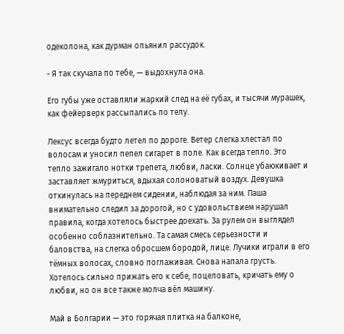одеколона, как дурман опьянил рассудок.

- Я так скучала по тебе, — выдохнула она.

Его губы уже оставляли жаркий след на её губах, и тысячи мурашек, как фейерверк рассыпались по телу.

Лексус всегда будто летел по дороге. Ветер слегка хлестал по волосам и уносил пепел сигарет в поле. Как всегда тепло. Это тепло зажигало нотки трепета, любви, ласки. Солнце убаюкивает и заставляет жмуриться, вдыхая солоноватый воздух. Девушка откинулась на переднем сидении, наблюдая за ним. Паша внимательно следил за дорогой, но с удовольствием нарушал правила, когда хотелось быстрее доехать. За рулем он выглядел особенно соблазнительно. Та самая смесь серьезности и баловства, на слегка обросшем бородой, лице. Лучики играли в его тёмных волосах, словно поглаживая. Снова напала грусть. Хотелось сильно прижать его к себе, поцеловать, кричать ему о любви, но он все также молча вёл машину.

Май в Болгарии — это горячая плитка на балконе,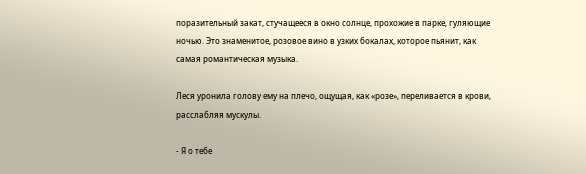поразительный закат, стучащееся в окно солнце, прохожие в парке, гуляющие ночью. Это знаменитое, розовое вино в узких бокалах, которое пьянит, как самая романтическая музыка.

Леся уронила голову ему на плечо, ощущая, как «розе», переливается в крови, расслабляя мускулы.

- Я о тебе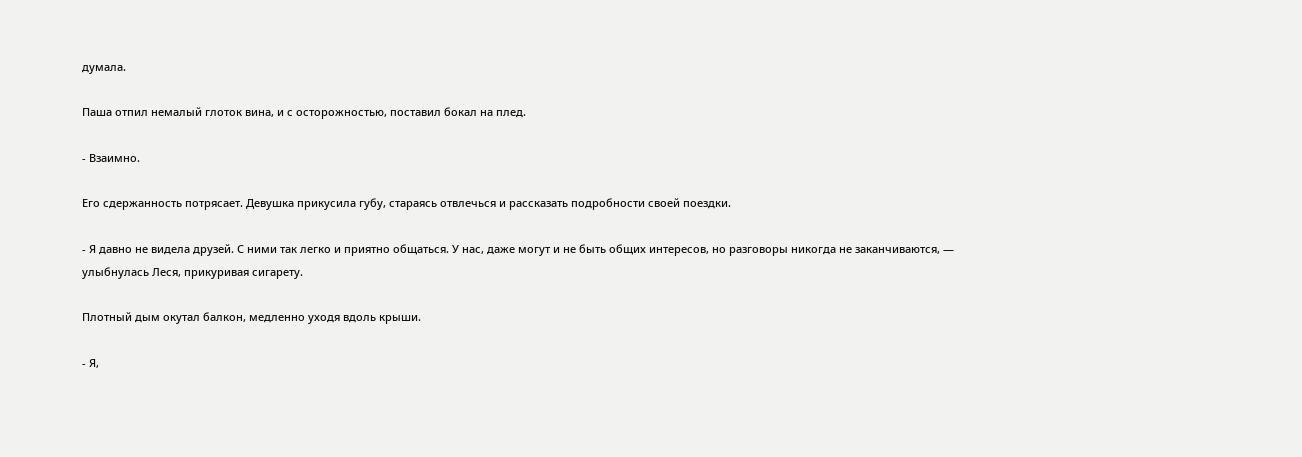думала.

Паша отпил немалый глоток вина, и с осторожностью, поставил бокал на плед.

- Взаимно.

Его сдержанность потрясает. Девушка прикусила губу, стараясь отвлечься и рассказать подробности своей поездки.

- Я давно не видела друзей. С ними так легко и приятно общаться. У нас, даже могут и не быть общих интересов, но разговоры никогда не заканчиваются, — улыбнулась Леся, прикуривая сигарету.

Плотный дым окутал балкон, медленно уходя вдоль крыши.

- Я,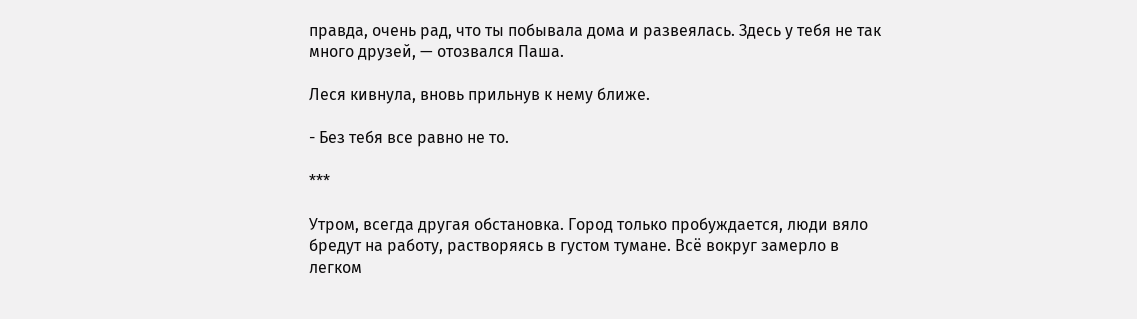правда, очень рад, что ты побывала дома и развеялась. Здесь у тебя не так много друзей, — отозвался Паша.

Леся кивнула, вновь прильнув к нему ближе.

- Без тебя все равно не то.

***

Утром, всегда другая обстановка. Город только пробуждается, люди вяло бредут на работу, растворяясь в густом тумане. Всё вокруг замерло в легком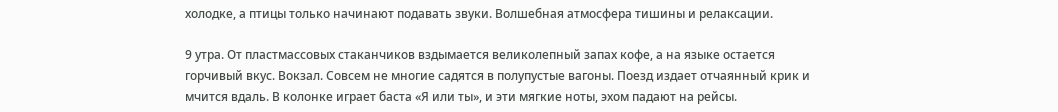холодке, а птицы только начинают подавать звуки. Волшебная атмосфера тишины и релаксации.

9 утра. От пластмассовых стаканчиков вздымается великолепный запах кофе, а на языке остается горчивый вкус. Вокзал. Совсем не многие садятся в полупустые вагоны. Поезд издает отчаянный крик и мчится вдаль. В колонке играет баста «Я или ты», и эти мягкие ноты, эхом падают на рейсы.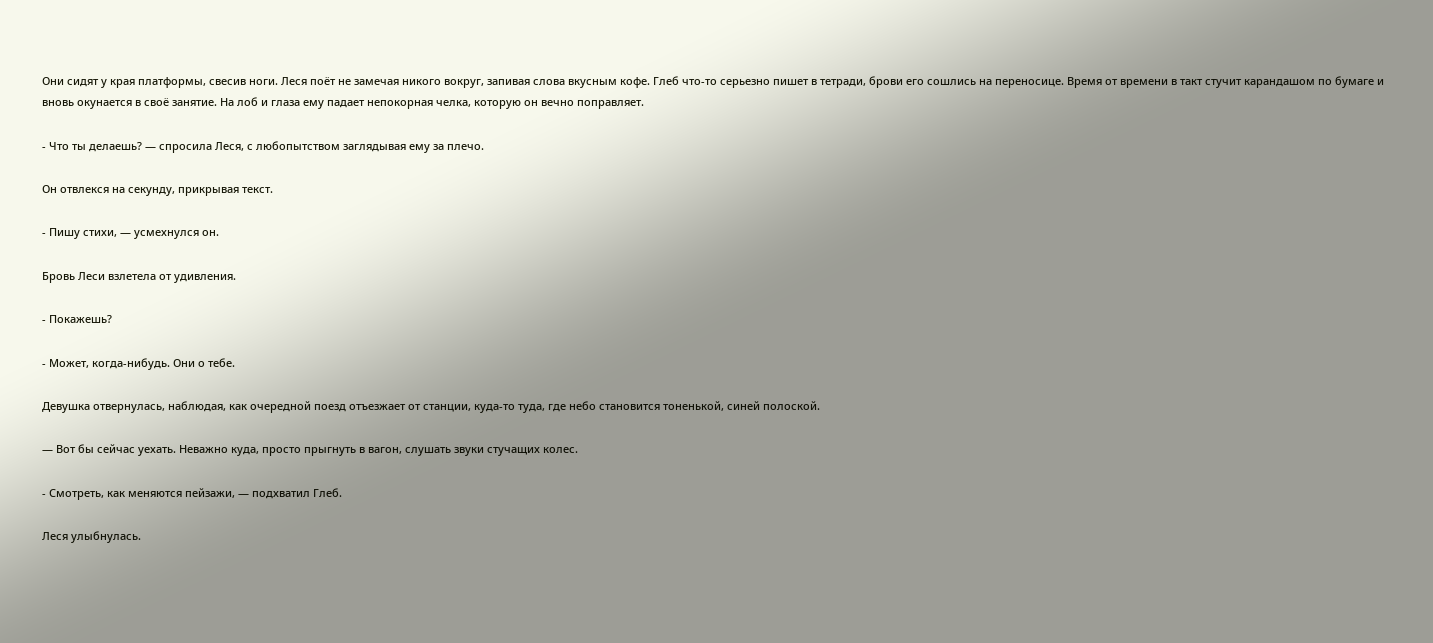Они сидят у края платформы, свесив ноги. Леся поёт не замечая никого вокруг, запивая слова вкусным кофе. Глеб что-то серьезно пишет в тетради, брови его сошлись на переносице. Время от времени в такт стучит карандашом по бумаге и вновь окунается в своё занятие. На лоб и глаза ему падает непокорная челка, которую он вечно поправляет.

- Что ты делаешь? — спросила Леся, с любопытством заглядывая ему за плечо.

Он отвлекся на секунду, прикрывая текст.

- Пишу стихи, — усмехнулся он.

Бровь Леси взлетела от удивления.

- Покажешь?

- Может, когда-нибудь. Они о тебе.

Девушка отвернулась, наблюдая, как очередной поезд отъезжает от станции, куда-то туда, где небо становится тоненькой, синей полоской.

— Вот бы сейчас уехать. Неважно куда, просто прыгнуть в вагон, слушать звуки стучащих колес.

- Смотреть, как меняются пейзажи, — подхватил Глеб.

Леся улыбнулась.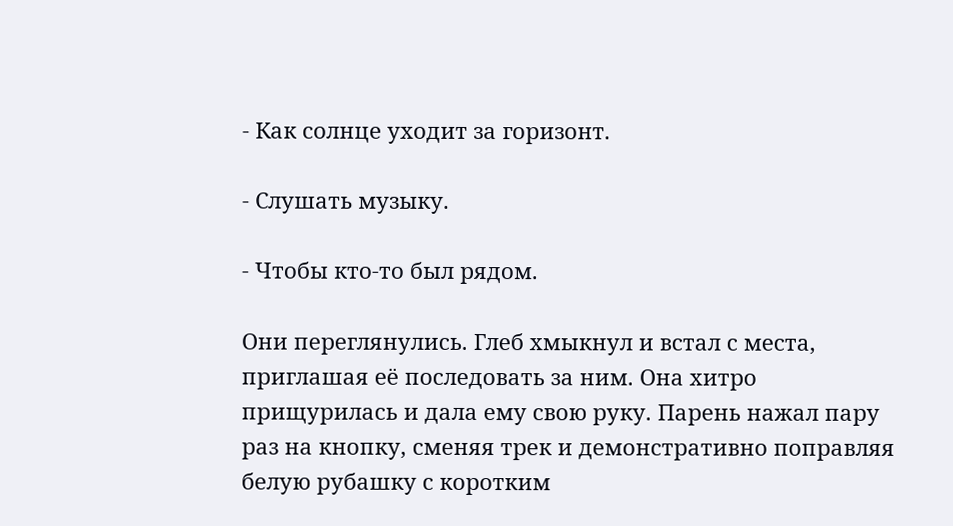- Как солнце уходит за горизонт.

- Слушать музыку.

- Чтобы кто-то был рядом.

Они переглянулись. Глеб хмыкнул и встал с места, приглашая её последовать за ним. Она хитро прищурилась и дала ему свою руку. Парень нажал пару раз на кнопку, сменяя трек и демонстративно поправляя белую рубашку с коротким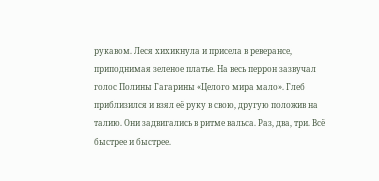рукавом. Леся хихикнула и присела в реверансе, приподнимая зеленое платье. На весь перрон зазвучал голос Полины Гагарины «Целого мира мало». Глеб приблизился и взял её руку в свою, другую положив на талию. Они задвигались в ритме вальса. Раз, два, три. Всё быстрее и быстрее.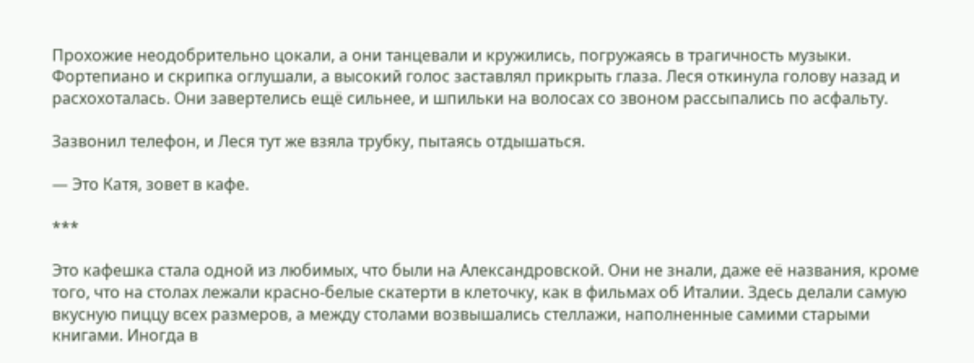Прохожие неодобрительно цокали, а они танцевали и кружились, погружаясь в трагичность музыки. Фортепиано и скрипка оглушали, а высокий голос заставлял прикрыть глаза. Леся откинула голову назад и расхохоталась. Они завертелись ещё сильнее, и шпильки на волосах со звоном рассыпались по асфальту.

Зазвонил телефон, и Леся тут же взяла трубку, пытаясь отдышаться.

— Это Катя, зовет в кафе.

***

Это кафешка стала одной из любимых, что были на Александровской. Они не знали, даже её названия, кроме того, что на столах лежали красно-белые скатерти в клеточку, как в фильмах об Италии. Здесь делали самую вкусную пиццу всех размеров, а между столами возвышались стеллажи, наполненные самими старыми книгами. Иногда в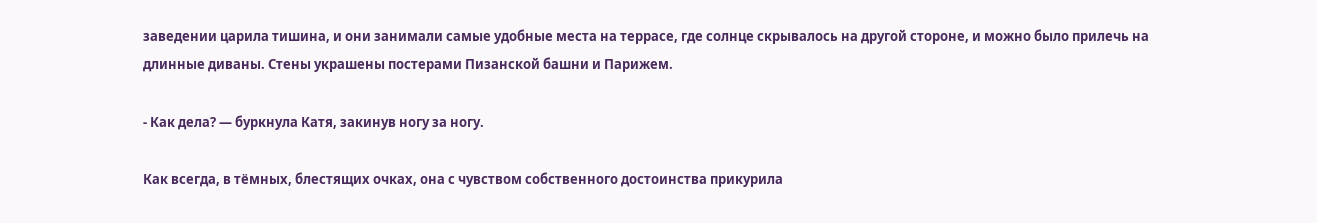заведении царила тишина, и они занимали самые удобные места на террасе, где солнце скрывалось на другой стороне, и можно было прилечь на длинные диваны. Стены украшены постерами Пизанской башни и Парижем.

- Как дела? — буркнула Катя, закинув ногу за ногу.

Как всегда, в тёмных, блестящих очках, она с чувством собственного достоинства прикурила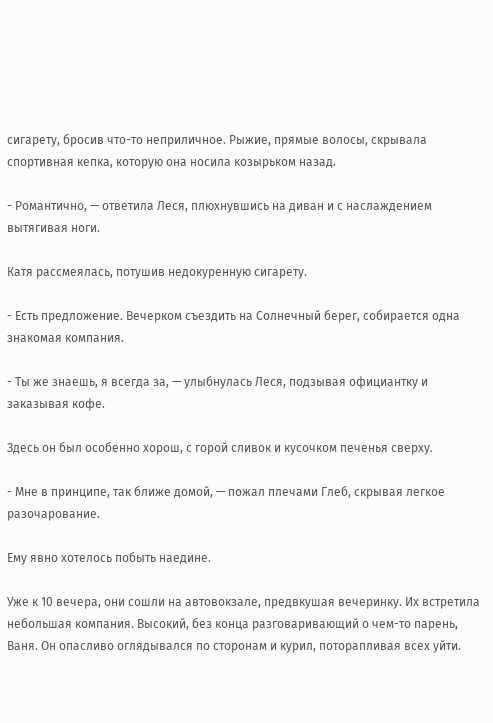сигарету, бросив что-то неприличное. Рыжие, прямые волосы, скрывала спортивная кепка, которую она носила козырьком назад.

- Романтично, — ответила Леся, плюхнувшись на диван и с наслаждением вытягивая ноги.

Катя рассмеялась, потушив недокуренную сигарету.

- Есть предложение. Вечерком съездить на Солнечный берег, собирается одна знакомая компания.

- Ты же знаешь, я всегда за, — улыбнулась Леся, подзывая официантку и заказывая кофе.

Здесь он был особенно хорош, с горой сливок и кусочком печенья сверху.

- Мне в принципе, так ближе домой, — пожал плечами Глеб, скрывая легкое разочарование.

Ему явно хотелось побыть наедине.

Уже к 10 вечера, они сошли на автовокзале, предвкушая вечеринку. Их встретила небольшая компания. Высокий, без конца разговаривающий о чем-то парень, Ваня. Он опасливо оглядывался по сторонам и курил, поторапливая всех уйти.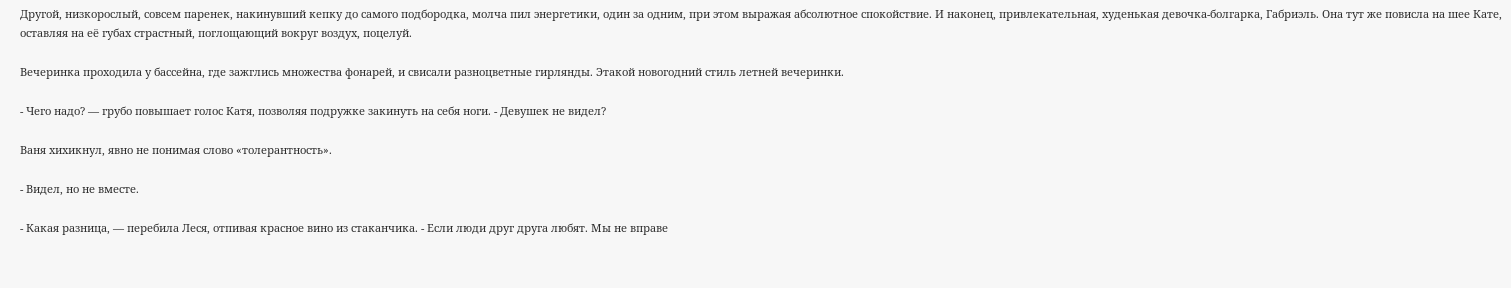Другой, низкорослый, совсем паренек, накинувший кепку до самого подбородка, молча пил энергетики, один за одним, при этом выражая абсолютное спокойствие. И наконец, привлекательная, худенькая девочка-болгарка, Габриэль. Она тут же повисла на шее Кате, оставляя на её губах страстный, поглощающий вокруг воздух, поцелуй.

Вечеринка проходила у бассейна, где зажглись множества фонарей, и свисали разноцветные гирлянды. Этакой новогодний стиль летней вечеринки.

- Чего надо? — грубо повышает голос Катя, позволяя подружке закинуть на себя ноги. - Девушек не видел?

Ваня хихикнул, явно не понимая слово «толерантность».

- Видел, но не вместе.

- Какая разница, — перебила Леся, отпивая красное вино из стаканчика. - Если люди друг друга любят. Мы не вправе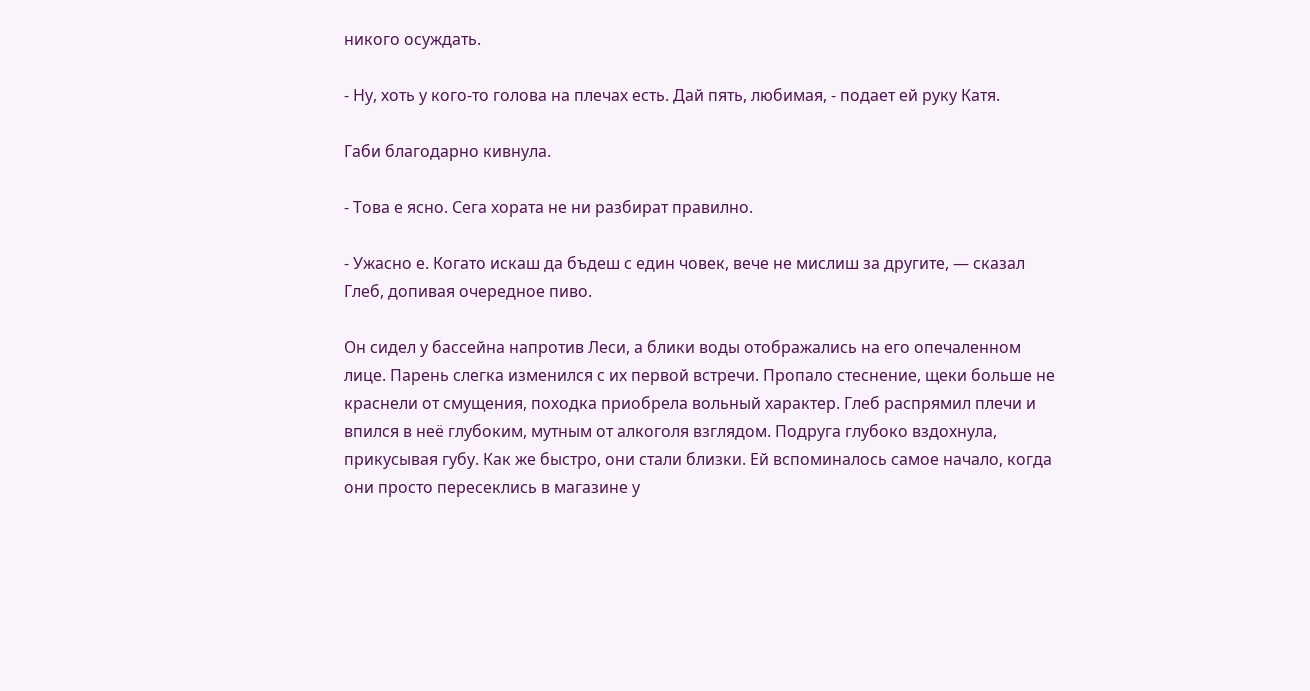никого осуждать.

- Ну, хоть у кого-то голова на плечах есть. Дай пять, любимая, - подает ей руку Катя.

Габи благодарно кивнула.

- Това е ясно. Сега хората не ни разбират правилно.

- Ужасно е. Когато искаш да бъдеш с един човек, вече не мислиш за другите, — сказал Глеб, допивая очередное пиво.

Он сидел у бассейна напротив Леси, а блики воды отображались на его опечаленном лице. Парень слегка изменился с их первой встречи. Пропало стеснение, щеки больше не краснели от смущения, походка приобрела вольный характер. Глеб распрямил плечи и впился в неё глубоким, мутным от алкоголя взглядом. Подруга глубоко вздохнула, прикусывая губу. Как же быстро, они стали близки. Ей вспоминалось самое начало, когда они просто пересеклись в магазине у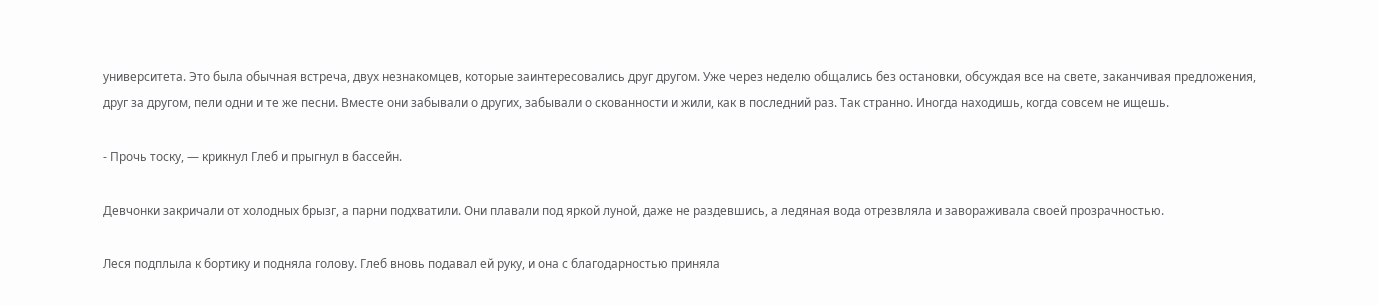университета. Это была обычная встреча, двух незнакомцев, которые заинтересовались друг другом. Уже через неделю общались без остановки, обсуждая все на свете, заканчивая предложения, друг за другом, пели одни и те же песни. Вместе они забывали о других, забывали о скованности и жили, как в последний раз. Так странно. Иногда находишь, когда совсем не ищешь.

- Прочь тоску, — крикнул Глеб и прыгнул в бассейн.

Девчонки закричали от холодных брызг, а парни подхватили. Они плавали под яркой луной, даже не раздевшись, а ледяная вода отрезвляла и завораживала своей прозрачностью.

Леся подплыла к бортику и подняла голову. Глеб вновь подавал ей руку, и она с благодарностью приняла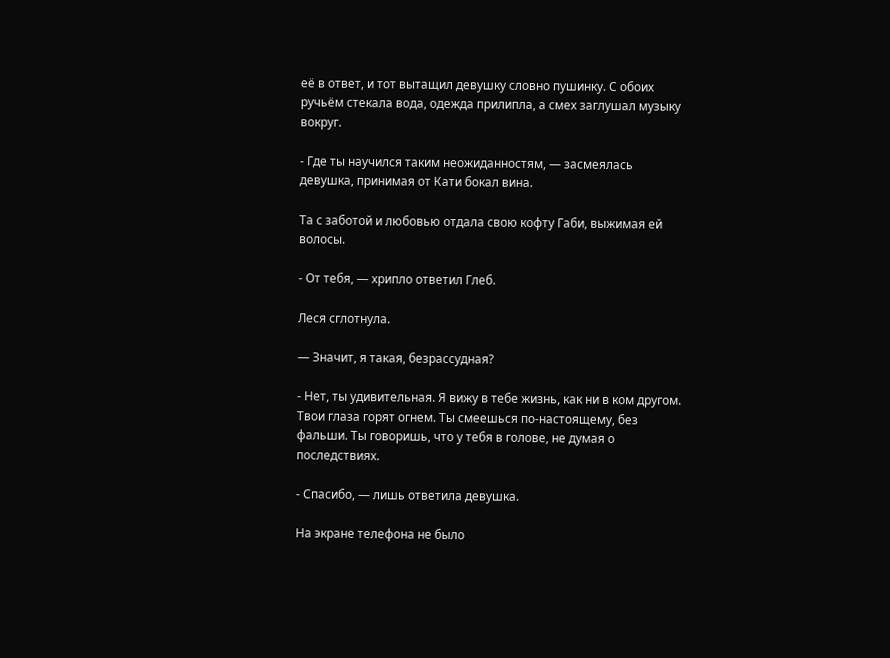её в ответ, и тот вытащил девушку словно пушинку. С обоих ручьём стекала вода, одежда прилипла, а смех заглушал музыку вокруг.

- Где ты научился таким неожиданностям, — засмеялась девушка, принимая от Кати бокал вина.

Та с заботой и любовью отдала свою кофту Габи, выжимая ей волосы.

- От тебя, — хрипло ответил Глеб.

Леся сглотнула.

— Значит, я такая, безрассудная?

- Нет, ты удивительная. Я вижу в тебе жизнь, как ни в ком другом. Твои глаза горят огнем. Ты смеешься по-настоящему, без фальши. Ты говоришь, что у тебя в голове, не думая о последствиях.

- Спасибо, — лишь ответила девушка.

На экране телефона не было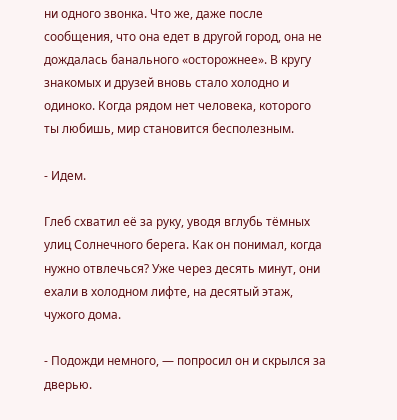ни одного звонка. Что же, даже после сообщения, что она едет в другой город, она не дождалась банального «осторожнее». В кругу знакомых и друзей вновь стало холодно и одиноко. Когда рядом нет человека, которого ты любишь, мир становится бесполезным.

- Идем.

Глеб схватил её за руку, уводя вглубь тёмных улиц Солнечного берега. Как он понимал, когда нужно отвлечься? Уже через десять минут, они ехали в холодном лифте, на десятый этаж, чужого дома.

- Подожди немного, — попросил он и скрылся за дверью.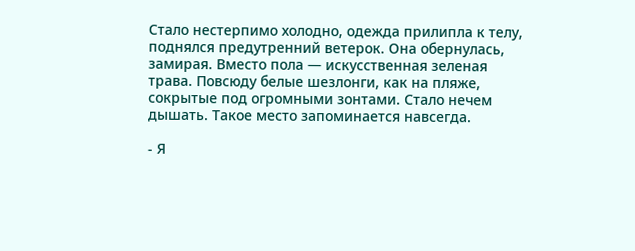Стало нестерпимо холодно, одежда прилипла к телу, поднялся предутренний ветерок. Она обернулась, замирая. Вместо пола — искусственная зеленая трава. Повсюду белые шезлонги, как на пляже, сокрытые под огромными зонтами. Стало нечем дышать. Такое место запоминается навсегда.

- Я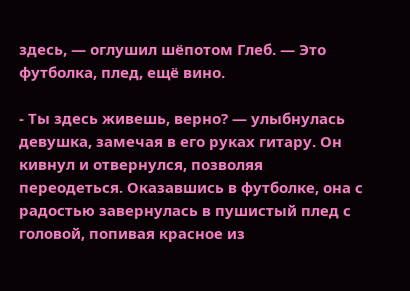здесь, — оглушил шёпотом Глеб. — Это футболка, плед, ещё вино.

- Ты здесь живешь, верно? — улыбнулась девушка, замечая в его руках гитару. Он кивнул и отвернулся, позволяя переодеться. Оказавшись в футболке, она с радостью завернулась в пушистый плед с головой, попивая красное из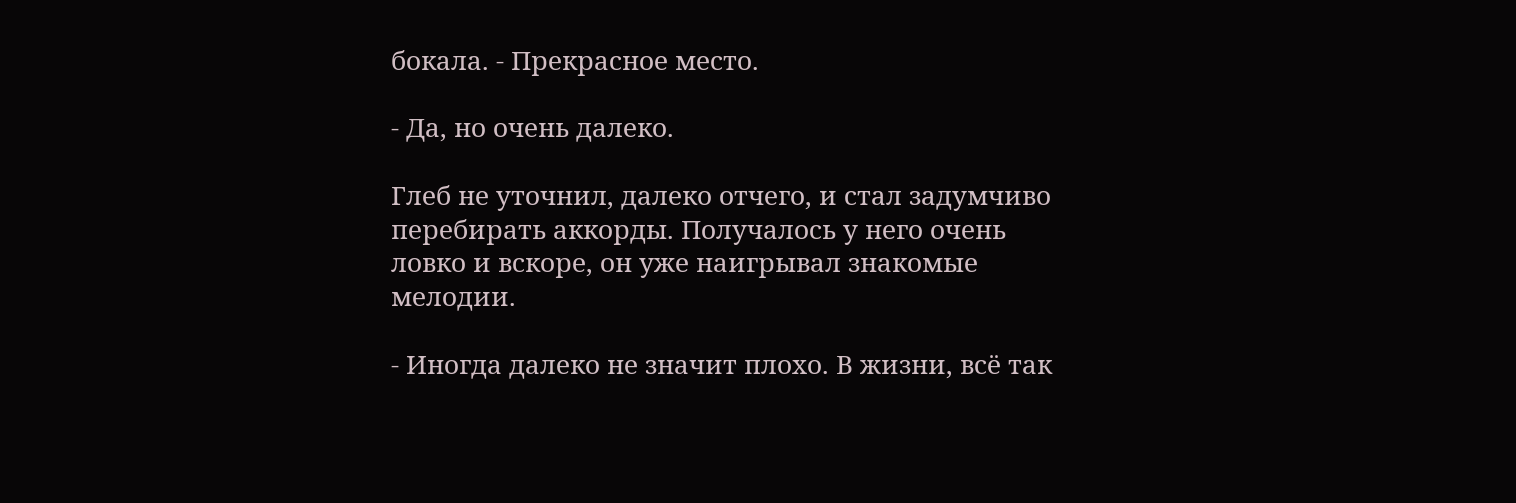бокала. - Прекрасное место.

- Да, но очень далеко.

Глеб не уточнил, далеко отчего, и стал задумчиво перебирать аккорды. Получалось у него очень ловко и вскоре, он уже наигрывал знакомые мелодии.

- Иногда далеко не значит плохо. В жизни, всё так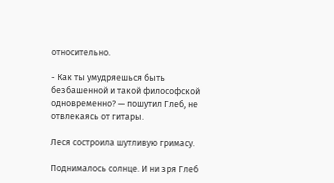относительно.

- Как ты умудряешься быть безбашенной и такой философской одновременно? — пошутил Глеб, не отвлекаясь от гитары.

Леся состроила шутливую гримасу.

Поднималось солнце. И ни зря Глеб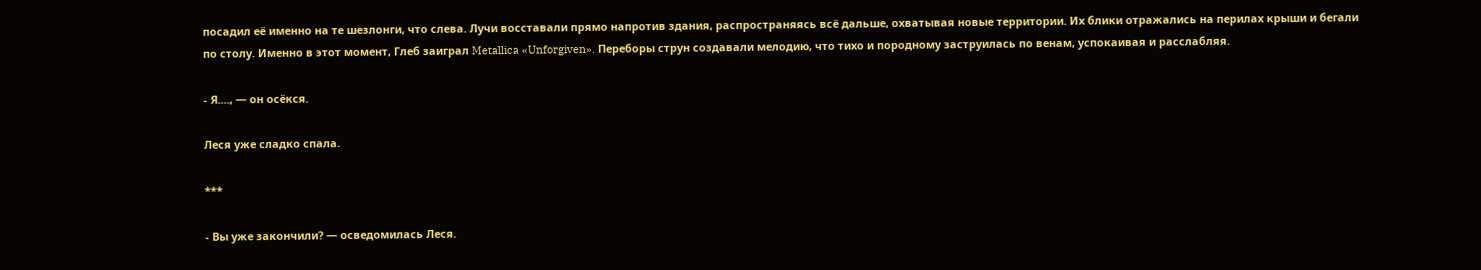посадил её именно на те шезлонги, что слева. Лучи восставали прямо напротив здания, распространяясь всё дальше, охватывая новые территории. Их блики отражались на перилах крыши и бегали по столу. Именно в этот момент, Глеб заиграл Metallica «Unforgiven». Переборы струн создавали мелодию, что тихо и породному заструилась по венам, успокаивая и расслабляя.

- Я...., — он осёкся.

Леся уже сладко спала.

***

- Вы уже закончили? — осведомилась Леся.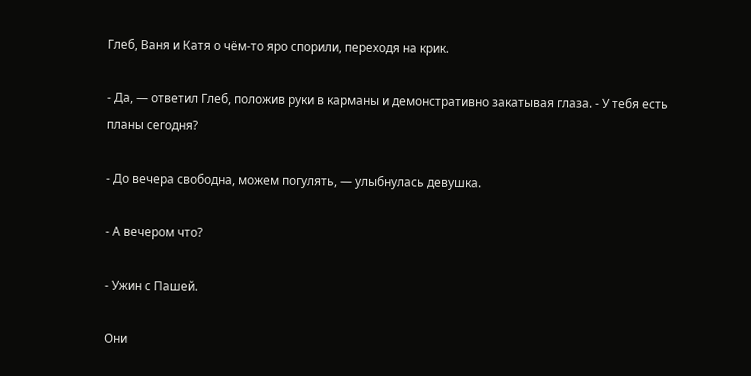Глеб, Ваня и Катя о чём-то яро спорили, переходя на крик.

- Да, — ответил Глеб, положив руки в карманы и демонстративно закатывая глаза. - У тебя есть планы сегодня?

- До вечера свободна, можем погулять, — улыбнулась девушка.

- А вечером что?

- Ужин с Пашей.

Они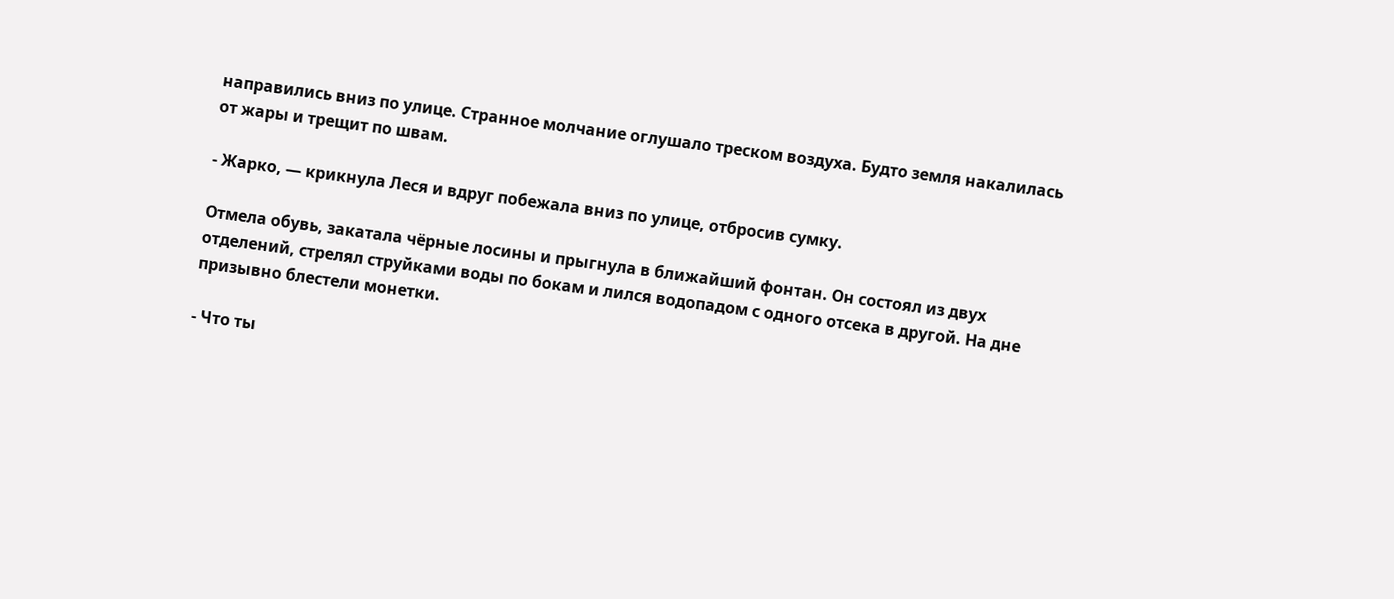направились вниз по улице. Странное молчание оглушало треском воздуха. Будто земля накалилась от жары и трещит по швам.

- Жарко, — крикнула Леся и вдруг побежала вниз по улице, отбросив сумку.

Отмела обувь, закатала чёрные лосины и прыгнула в ближайший фонтан. Он состоял из двух отделений, стрелял струйками воды по бокам и лился водопадом с одного отсека в другой. На дне призывно блестели монетки.

- Что ты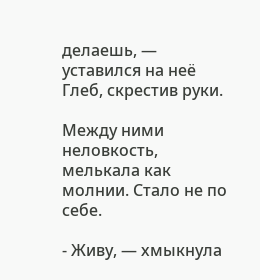делаешь, — уставился на неё Глеб, скрестив руки.

Между ними неловкость, мелькала как молнии. Стало не по себе.

- Живу, — хмыкнула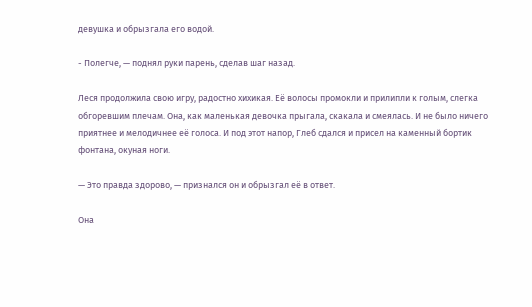девушка и обрызгала его водой.

- Полегче, — поднял руки парень, сделав шаг назад.

Леся продолжила свою игру, радостно хихикая. Её волосы промокли и прилипли к голым, слегка обгоревшим плечам. Она, как маленькая девочка прыгала, скакала и смеялась. И не было ничего приятнее и мелодичнее её голоса. И под этот напор, Глеб сдался и присел на каменный бортик фонтана, окуная ноги.

— Это правда здорово, — признался он и обрызгал её в ответ.

Она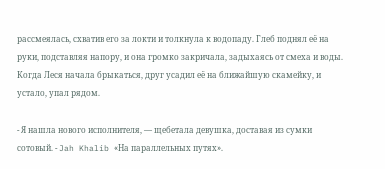рассмеялась, схватив его за локти и толкнула к водопаду. Глеб поднял её на руки, подставляя напору, и она громко закричала, задыхаясь от смеха и воды. Когда Леся начала брыкаться, друг усадил её на ближайшую скамейку, и устало, упал рядом.

- Я нашла нового исполнителя, — щебетала девушка, доставая из сумки сотовый. - Jah Khalib «На параллельных путях».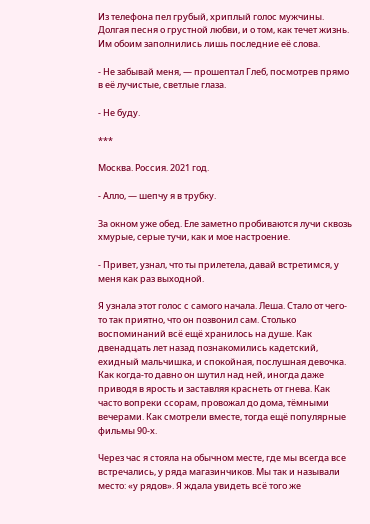Из телефона пел грубый, хриплый голос мужчины. Долгая песня о грустной любви, и о том, как течет жизнь. Им обоим заполнились лишь последние её слова.

- Не забывай меня, — прошептал Глеб, посмотрев прямо в её лучистые, светлые глаза.

- Не буду.

***

Москва. Россия. 2021 год.

- Алло, — шепчу я в трубку.

За окном уже обед. Еле заметно пробиваются лучи сквозь хмурые, серые тучи, как и мое настроение.

- Привет, узнал, что ты прилетела, давай встретимся, у меня как раз выходной.

Я узнала этот голос с самого начала. Леша. Стало от чего-то так приятно, что он позвонил сам. Столько воспоминаний всё ещё хранилось на душе. Как двенадцать лет назад познакомились кадетский, ехидный мальчишка, и спокойная, послушная девочка. Как когда-то давно он шутил над ней, иногда даже приводя в ярость и заставляя краснеть от гнева. Как часто вопреки ссорам, провожал до дома, тёмными вечерами. Как смотрели вместе, тогда ещё популярные фильмы 90-х.

Через час я стояла на обычном месте, где мы всегда все встречались, у ряда магазинчиков. Мы так и называли место: «у рядов». Я ждала увидеть всё того же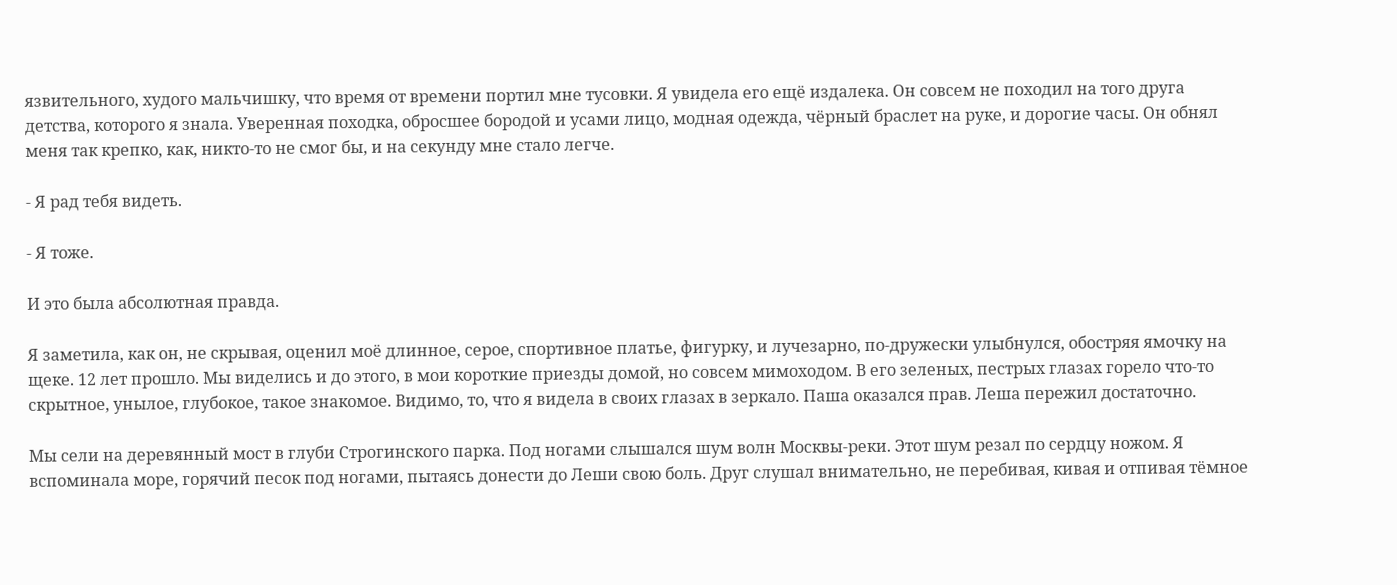язвительного, худого мальчишку, что время от времени портил мне тусовки. Я увидела его ещё издалека. Он совсем не походил на того друга детства, которого я знала. Уверенная походка, обросшее бородой и усами лицо, модная одежда, чёрный браслет на руке, и дорогие часы. Он обнял меня так крепко, как, никто-то не смог бы, и на секунду мне стало легче.

- Я рад тебя видеть.

- Я тоже.

И это была абсолютная правда.

Я заметила, как он, не скрывая, оценил моё длинное, серое, спортивное платье, фигурку, и лучезарно, по-дружески улыбнулся, обостряя ямочку на щеке. 12 лет прошло. Мы виделись и до этого, в мои короткие приезды домой, но совсем мимоходом. В его зеленых, пестрых глазах горело что-то скрытное, унылое, глубокое, такое знакомое. Видимо, то, что я видела в своих глазах в зеркало. Паша оказался прав. Леша пережил достаточно.

Мы сели на деревянный мост в глуби Строгинского парка. Под ногами слышался шум волн Москвы-реки. Этот шум резал по сердцу ножом. Я вспоминала море, горячий песок под ногами, пытаясь донести до Леши свою боль. Друг слушал внимательно, не перебивая, кивая и отпивая тёмное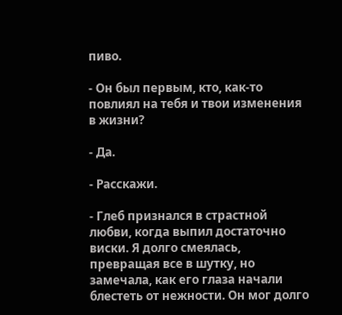пиво.

- Он был первым, кто, как-то повлиял на тебя и твои изменения в жизни?

- Да.

- Расскажи.

- Глеб признался в страстной любви, когда выпил достаточно виски. Я долго смеялась, превращая все в шутку, но замечала, как его глаза начали блестеть от нежности. Он мог долго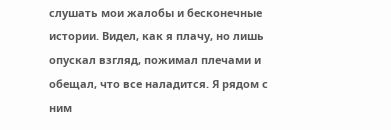слушать мои жалобы и бесконечные истории. Видел, как я плачу, но лишь опускал взгляд, пожимал плечами и обещал, что все наладится. Я рядом с ним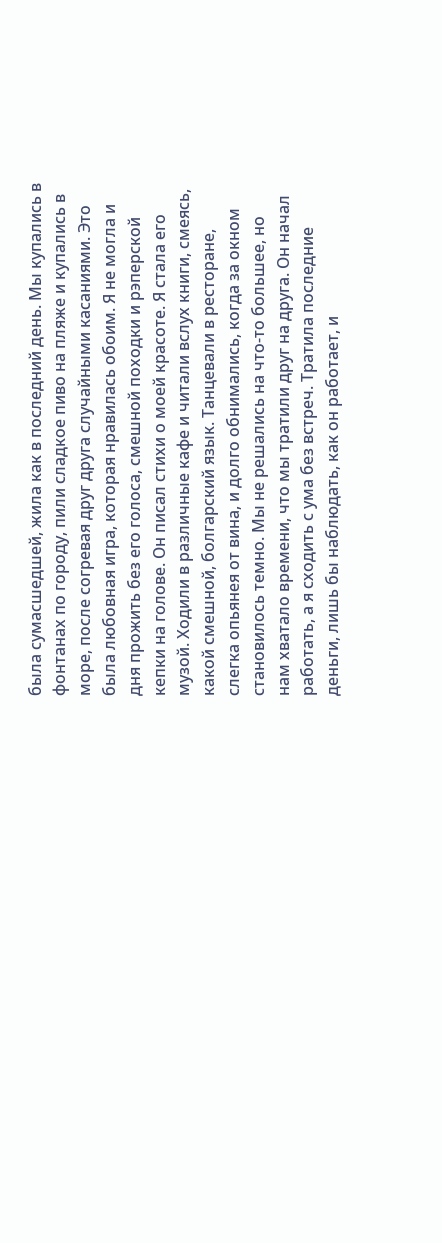была сумасшедшей, жила как в последний день. Мы купались в фонтанах по городу, пили сладкое пиво на пляже и купались в море, после согревая друг друга случайными касаниями. Это была любовная игра, которая нравилась обоим. Я не могла и дня прожить без его голоса, смешной походки и рэперской кепки на голове. Он писал стихи о моей красоте. Я стала его музой. Ходили в различные кафе и читали вслух книги, смеясь, какой смешной, болгарский язык. Танцевали в ресторане, слегка опьянея от вина, и долго обнимались, когда за окном становилось темно. Мы не решались на что-то большее, но нам хватало времени, что мы тратили друг на друга. Он начал работать, а я сходить с ума без встреч. Тратила последние деньги, лишь бы наблюдать, как он работает, и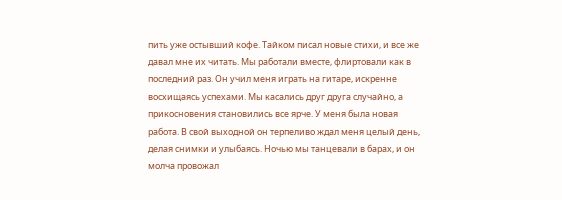пить уже остывший кофе. Тайком писал новые стихи, и все же давал мне их читать. Мы работали вместе, флиртовали как в последний раз. Он учил меня играть на гитаре, искренне восхищаясь успехами. Мы касались друг друга случайно, а прикосновения становились все ярче. У меня была новая работа. В свой выходной он терпеливо ждал меня целый день, делая снимки и улыбаясь. Ночью мы танцевали в барах, и он молча провожал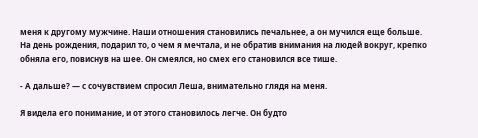меня к другому мужчине. Наши отношения становились печальнее, а он мучился еще больше. На день рождения, подарил то, о чем я мечтала, и не обратив внимания на людей вокруг, крепко обняла его, повиснув на шее. Он смеялся, но смех его становился все тише.

- А дальше? — с сочувствием спросил Леша, внимательно глядя на меня.

Я видела его понимание, и от этого становилось легче. Он будто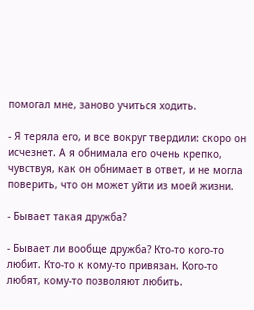помогал мне, заново учиться ходить.

- Я теряла его, и все вокруг твердили: скоро он исчезнет. А я обнимала его очень крепко, чувствуя, как он обнимает в ответ, и не могла поверить, что он может уйти из моей жизни.

- Бывает такая дружба?

- Бывает ли вообще дружба? Кто-то кого-то любит. Кто-то к кому-то привязан. Кого-то любят, кому-то позволяют любить.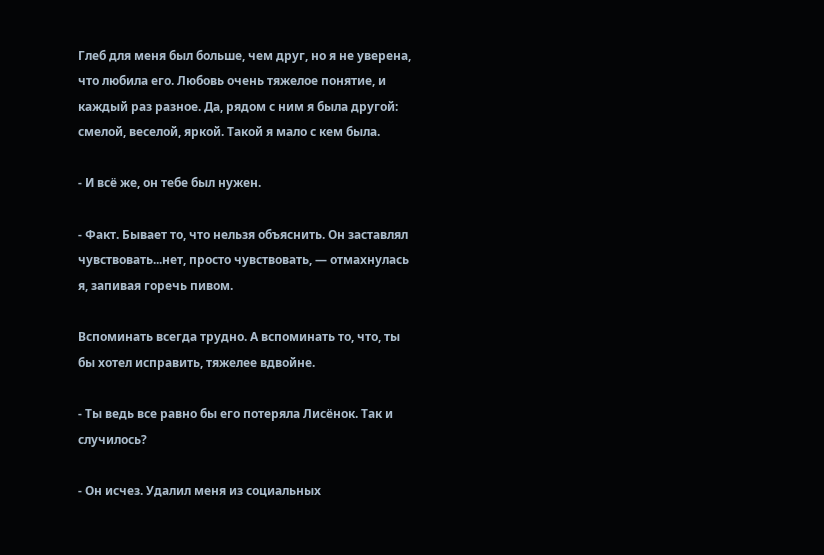Глеб для меня был больше, чем друг, но я не уверена, что любила его. Любовь очень тяжелое понятие, и каждый раз разное. Да, рядом с ним я была другой: смелой, веселой, яркой. Такой я мало с кем была.

- И всё же, он тебе был нужен.

- Факт. Бывает то, что нельзя объяснить. Он заставлял чувствовать...нет, просто чувствовать, — отмахнулась я, запивая горечь пивом.

Вспоминать всегда трудно. А вспоминать то, что, ты бы хотел исправить, тяжелее вдвойне.

- Ты ведь все равно бы его потеряла Лисёнок. Так и случилось?

- Он исчез. Удалил меня из социальных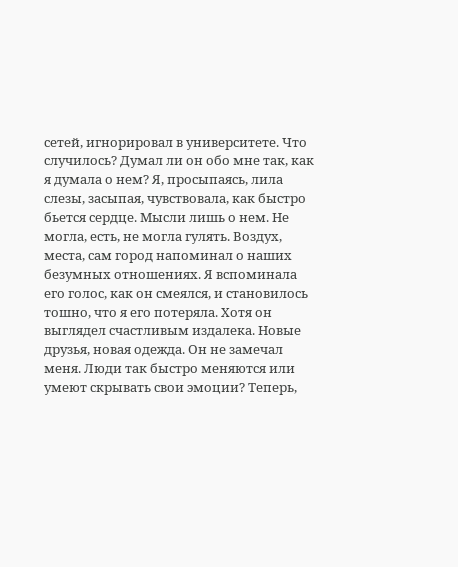сетей, игнорировал в университете. Что случилось? Думал ли он обо мне так, как я думала о нем? Я, просыпаясь, лила слезы, засыпая, чувствовала, как быстро бьется сердце. Мысли лишь о нем. Не могла, есть, не могла гулять. Воздух, места, сам город напоминал о наших безумных отношениях. Я вспоминала его голос, как он смеялся, и становилось тошно, что я его потеряла. Хотя он выглядел счастливым издалека. Новые друзья, новая одежда. Он не замечал меня. Люди так быстро меняются или умеют скрывать свои эмоции? Теперь,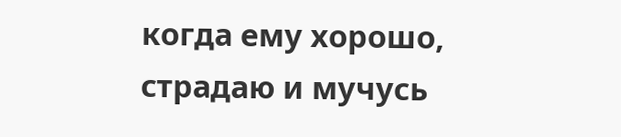когда ему хорошо, страдаю и мучусь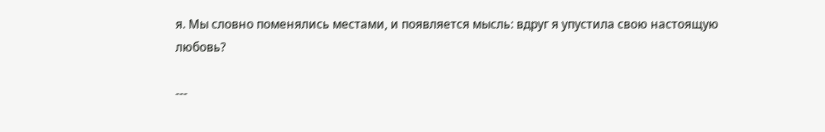я. Мы словно поменялись местами, и появляется мысль: вдруг я упустила свою настоящую любовь?

---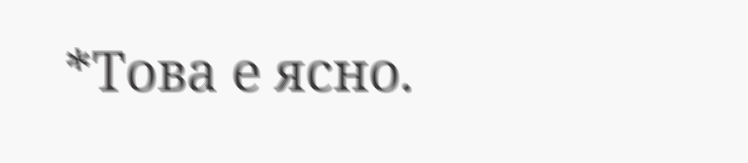*Това е ясно.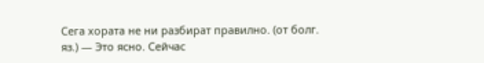Сега хората не ни разбират правилно. (от болг. яз.) — Это ясно. Сейчас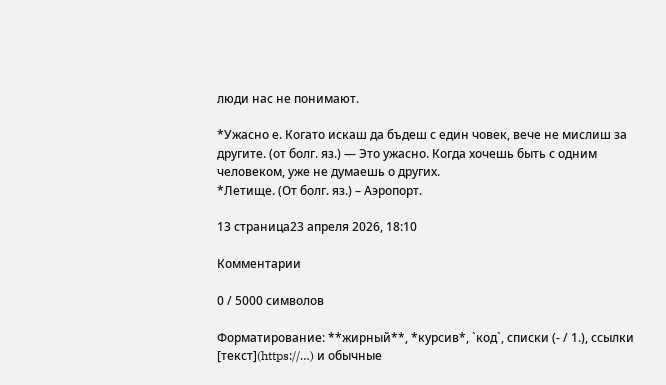люди нас не понимают.

*Ужасно е. Когато искаш да бъдеш с един човек, вече не мислиш за другите. (от болг. яз.) — Это ужасно. Когда хочешь быть с одним человеком, уже не думаешь о других.
*Летище. (От болг. яз.) – Аэропорт.

13 страница23 апреля 2026, 18:10

Комментарии

0 / 5000 символов

Форматирование: **жирный**, *курсив*, `код`, списки (- / 1.), ссылки [текст](https://…) и обычные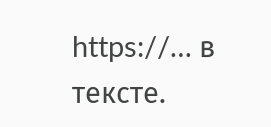https://… в тексте.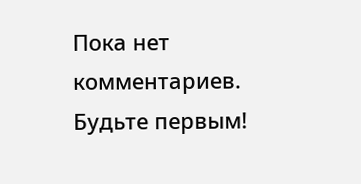Пока нет комментариев. Будьте первым!